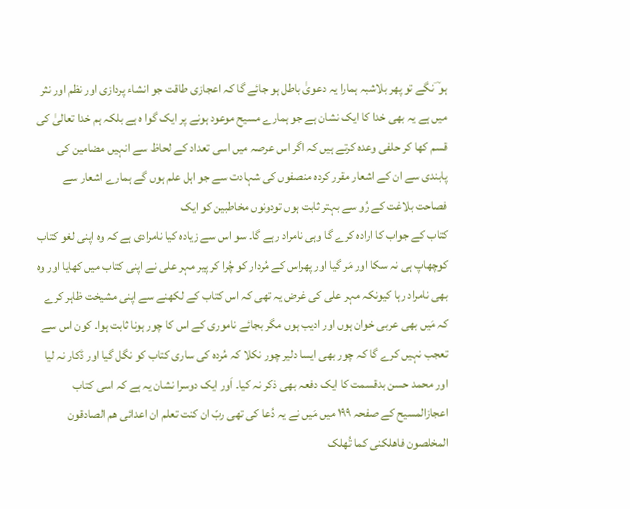ہو ؔ نگے تو پھر بلاشبہ ہمارا یہ دعویٰ باطل ہو جائے گا کہ اعجازی طاقت جو انشاء پردازی اور نظم اور نثر میں ہے یہ بھی خدا کا ایک نشان ہے جو ہمارے مسیح موعود ہونے پر ایک گوا ہ ہے بلکہ ہم خدا تعالیٰ کی قسم کھا کر حلفی وعدہ کرتے ہیں کہ اگر اس عرصہ میں اسی تعداد کے لحاظ سے انہیں مضامین کی پابندی سے ان کے اشعار مقرر کردہ منصفوں کی شہادت سے جو اہل علم ہوں گے ہمارے اشعار سے فصاحت بلاغت کے رُو سے بہتر ثابت ہوں تودونوں مخاطبین کو ایک
کتاب کے جواب کا ارادہ کرے گا وہی نامراد رہے گا۔ سو اس سے زیادہ کیا نامرادی ہے کہ وہ اپنی لغو کتاب کوچھاپ ہی نہ سکا اور مَر گیا اور پھراس کے مُردار کو چُرا کر پیر مہر علی نے اپنی کتاب میں کھایا اور وہ بھی نامراد رہا کیونکہ مہر علی کی غرض یہ تھی کہ اس کتاب کے لکھنے سے اپنی مشیخت ظاہر کرے کہ مَیں بھی عربی خوان ہوں اور ادیب ہوں مگر بجائے ناموری کے اس کا چور ہونا ثابت ہوا۔ کون اس سے تعجب نہیں کرے گا کہ چور بھی ایسا دلیر چور نکلا کہ مُردہ کی ساری کتاب کو نگل گیا اور ڈکار نہ لیا اور محمد حسن بدقسمت کا ایک دفعہ بھی ذکر نہ کیا۔ اَور ایک دوسرا نشان یہ ہے کہ اسی کتاب اعجازالمسیح کے صفحہ ۱۹۹ میں مَیں نے یہ دُعا کی تھی ربّ ان کنت تعلم ان اعدائی ھم الصادقون المخلصون فاھلکنی کما تُھلک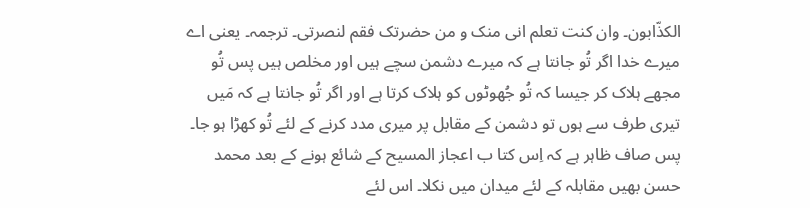الکذّابون۔ وان کنت تعلم انی منک و من حضرتک فقم لنصرتی۔ ترجمہ۔ یعنی اے میرے خدا اگر تُو جانتا ہے کہ میرے دشمن سچے ہیں اور مخلص ہیں پس تُو مجھے ہلاک کر جیسا کہ تُو جُھوٹوں کو ہلاک کرتا ہے اور اگر تُو جانتا ہے کہ مَیں تیری طرف سے ہوں تو دشمن کے مقابل پر میری مدد کرنے کے لئے تُو کھڑا ہو جا۔ پس صاف ظاہر ہے کہ اِس کتا ب اعجاز المسیح کے شائع ہونے کے بعد محمد حسن بھیں مقابلہ کے لئے میدان میں نکلا۔ اس لئے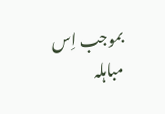بموجب اِس مباہلہ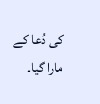کی دُعا کے مارا گیا۔